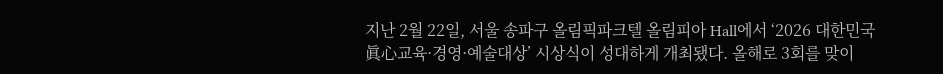지난 2월 22일, 서울 송파구 올림픽파크텔 올림피아 Hall에서 ‘2026 대한민국 眞心교육·경영·예술대상’ 시상식이 성대하게 개최됐다. 올해로 3회를 맞이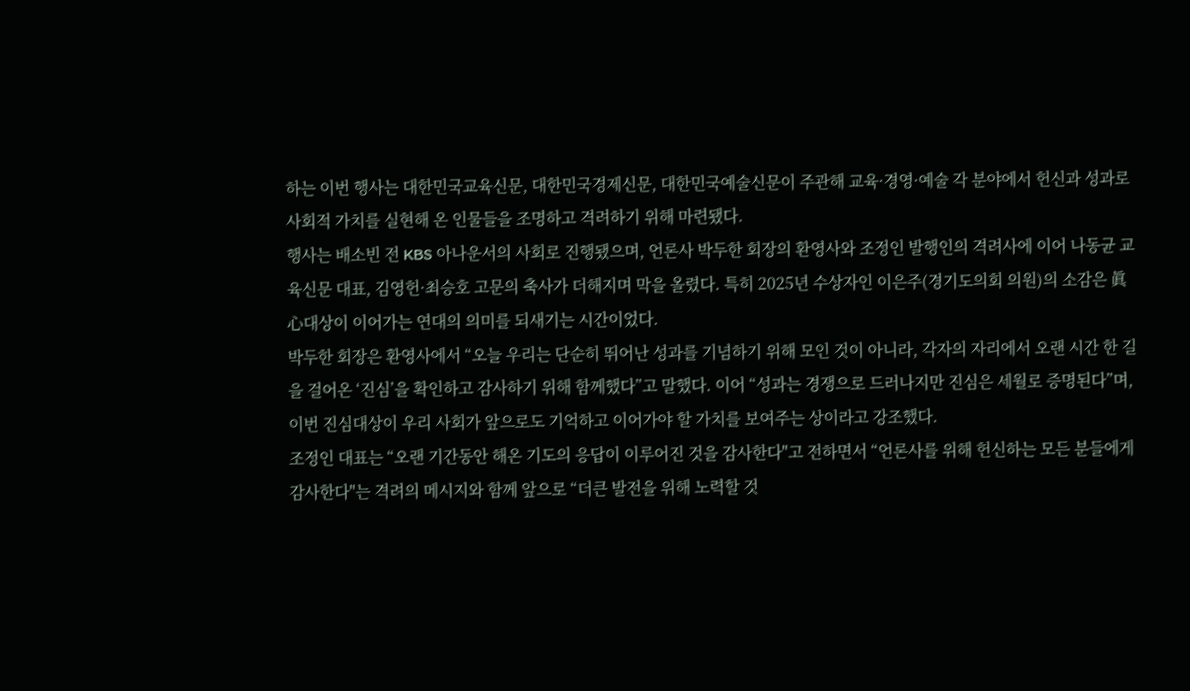하는 이번 행사는 대한민국교육신문, 대한민국경제신문, 대한민국예술신문이 주관해 교육·경영·예술 각 분야에서 헌신과 성과로 사회적 가치를 실현해 온 인물들을 조명하고 격려하기 위해 마련됐다.
행사는 배소빈 전 KBS 아나운서의 사회로 진행됐으며, 언론사 박두한 회장의 환영사와 조정인 발행인의 격려사에 이어 나동균 교육신문 대표, 김영헌·최승호 고문의 축사가 더해지며 막을 올렸다. 특히 2025년 수상자인 이은주(경기도의회 의원)의 소감은 眞心대상이 이어가는 연대의 의미를 되새기는 시간이었다.
박두한 회장은 환영사에서 “오늘 우리는 단순히 뛰어난 성과를 기념하기 위해 모인 것이 아니라, 각자의 자리에서 오랜 시간 한 길을 걸어온 ‘진심’을 확인하고 감사하기 위해 함께했다”고 말했다. 이어 “성과는 경쟁으로 드러나지만 진심은 세월로 증명된다”며, 이번 진심대상이 우리 사회가 앞으로도 기억하고 이어가야 할 가치를 보여주는 상이라고 강조했다.
조정인 대표는 “오랜 기간동안 해온 기도의 응답이 이루어진 것을 감사한다"고 전하면서 “언론사를 위해 헌신하는 모든 분들에게 감사한다"는 격려의 메시지와 함께 앞으로 “더큰 발전을 위해 노력할 것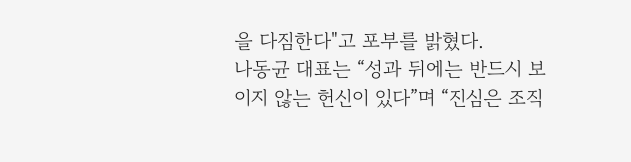을 다짐한다"고 포부를 밝혔다.
나동균 대표는 “성과 뒤에는 반드시 보이지 않는 헌신이 있다”며 “진심은 조직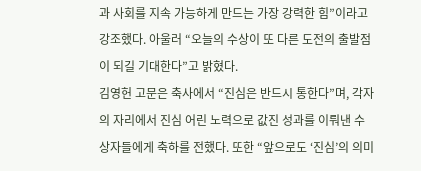과 사회를 지속 가능하게 만드는 가장 강력한 힘”이라고 강조했다. 아울러 “오늘의 수상이 또 다른 도전의 출발점이 되길 기대한다”고 밝혔다.
김영헌 고문은 축사에서 “진심은 반드시 통한다”며, 각자의 자리에서 진심 어린 노력으로 값진 성과를 이뤄낸 수상자들에게 축하를 전했다. 또한 “앞으로도 ‘진심’의 의미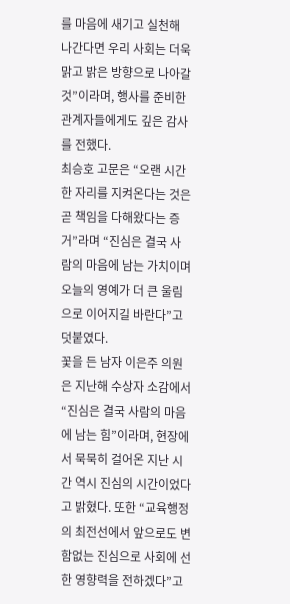를 마음에 새기고 실천해 나간다면 우리 사회는 더욱 맑고 밝은 방향으로 나아갈 것”이라며, 행사를 준비한 관계자들에게도 깊은 감사를 전했다.
최승호 고문은 “오랜 시간 한 자리를 지켜온다는 것은 곧 책임을 다해왔다는 증거”라며 “진심은 결국 사람의 마음에 남는 가치이며오늘의 영예가 더 큰 울림으로 이어지길 바란다”고 덧붙였다.
꽃을 든 남자 이은주 의원은 지난해 수상자 소감에서 “진심은 결국 사람의 마음에 남는 힘”이라며, 현장에서 묵묵히 걸어온 지난 시간 역시 진심의 시간이었다고 밝혔다. 또한 “교육행정의 최전선에서 앞으로도 변함없는 진심으로 사회에 선한 영향력을 전하겠다”고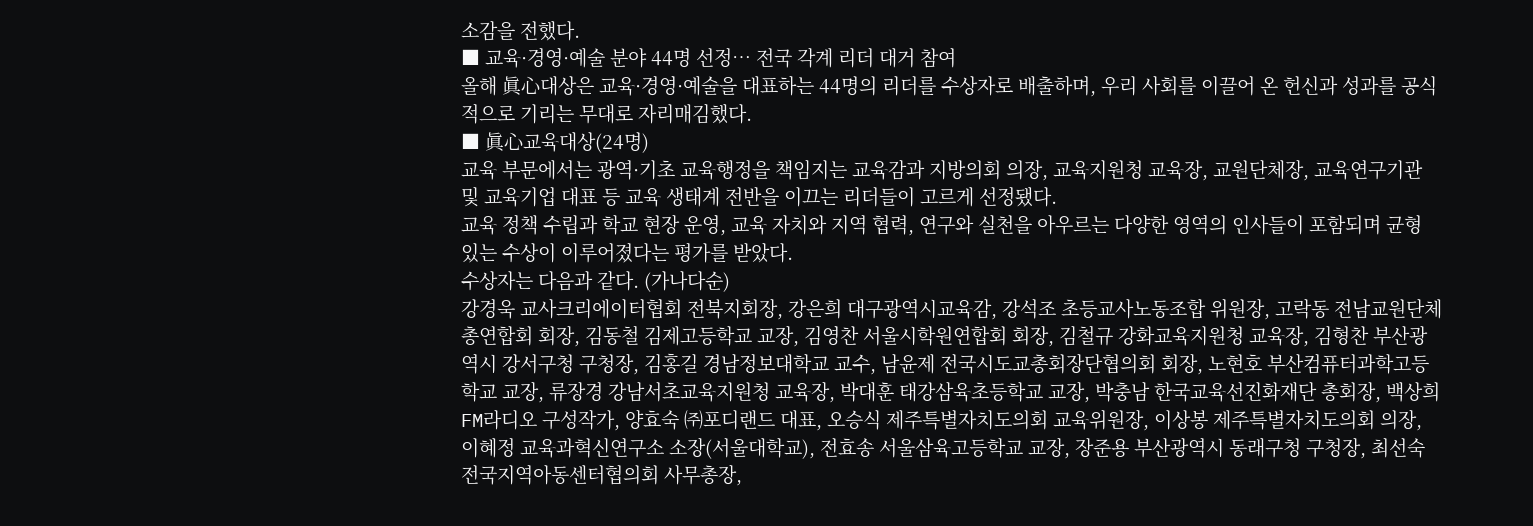소감을 전했다.
■ 교육·경영·예술 분야 44명 선정… 전국 각계 리더 대거 참여
올해 眞心대상은 교육·경영·예술을 대표하는 44명의 리더를 수상자로 배출하며, 우리 사회를 이끌어 온 헌신과 성과를 공식적으로 기리는 무대로 자리매김했다.
■ 眞心교육대상(24명)
교육 부문에서는 광역·기초 교육행정을 책임지는 교육감과 지방의회 의장, 교육지원청 교육장, 교원단체장, 교육연구기관 및 교육기업 대표 등 교육 생태계 전반을 이끄는 리더들이 고르게 선정됐다.
교육 정책 수립과 학교 현장 운영, 교육 자치와 지역 협력, 연구와 실천을 아우르는 다양한 영역의 인사들이 포함되며 균형 있는 수상이 이루어졌다는 평가를 받았다.
수상자는 다음과 같다. (가나다순)
강경욱 교사크리에이터협회 전북지회장, 강은희 대구광역시교육감, 강석조 초등교사노동조합 위원장, 고락동 전남교원단체총연합회 회장, 김동철 김제고등학교 교장, 김영찬 서울시학원연합회 회장, 김철규 강화교육지원청 교육장, 김형찬 부산광역시 강서구청 구청장, 김홍길 경남정보대학교 교수, 남윤제 전국시도교총회장단협의회 회장, 노현호 부산컴퓨터과학고등학교 교장, 류장경 강남서초교육지원청 교육장, 박대훈 태강삼육초등학교 교장, 박충남 한국교육선진화재단 총회장, 백상희 FM라디오 구성작가, 양효숙 ㈜포디랜드 대표, 오승식 제주특별자치도의회 교육위원장, 이상봉 제주특별자치도의회 의장, 이혜정 교육과혁신연구소 소장(서울대학교), 전효송 서울삼육고등학교 교장, 장준용 부산광역시 동래구청 구청장, 최선숙 전국지역아동센터협의회 사무총장,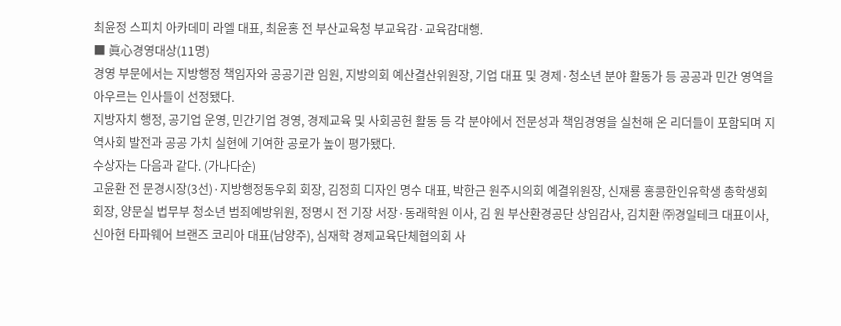최윤정 스피치 아카데미 라엘 대표, 최윤홍 전 부산교육청 부교육감·교육감대행.
■ 眞心경영대상(11명)
경영 부문에서는 지방행정 책임자와 공공기관 임원, 지방의회 예산결산위원장, 기업 대표 및 경제·청소년 분야 활동가 등 공공과 민간 영역을 아우르는 인사들이 선정됐다.
지방자치 행정, 공기업 운영, 민간기업 경영, 경제교육 및 사회공헌 활동 등 각 분야에서 전문성과 책임경영을 실천해 온 리더들이 포함되며 지역사회 발전과 공공 가치 실현에 기여한 공로가 높이 평가됐다.
수상자는 다음과 같다. (가나다순)
고윤환 전 문경시장(3선)·지방행정동우회 회장, 김정희 디자인 명수 대표, 박한근 원주시의회 예결위원장, 신재룡 홍콩한인유학생 총학생회 회장, 양문실 법무부 청소년 범죄예방위원, 정명시 전 기장 서장·동래학원 이사, 김 원 부산환경공단 상임감사, 김치환 ㈜경일테크 대표이사, 신아현 타파웨어 브랜즈 코리아 대표(남양주), 심재학 경제교육단체협의회 사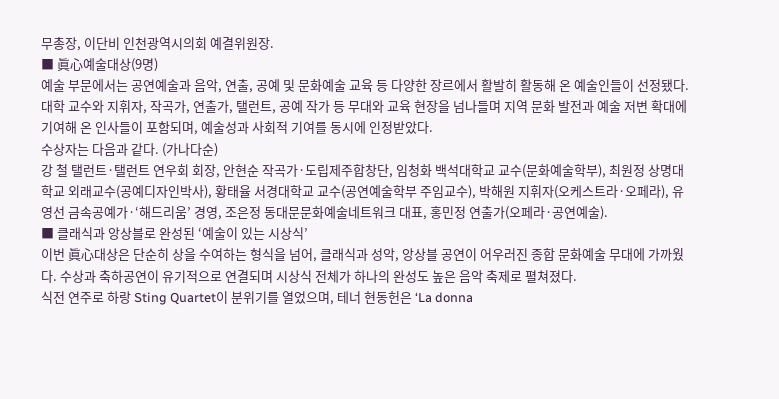무총장, 이단비 인천광역시의회 예결위원장.
■ 眞心예술대상(9명)
예술 부문에서는 공연예술과 음악, 연출, 공예 및 문화예술 교육 등 다양한 장르에서 활발히 활동해 온 예술인들이 선정됐다.
대학 교수와 지휘자, 작곡가, 연출가, 탤런트, 공예 작가 등 무대와 교육 현장을 넘나들며 지역 문화 발전과 예술 저변 확대에 기여해 온 인사들이 포함되며, 예술성과 사회적 기여를 동시에 인정받았다.
수상자는 다음과 같다. (가나다순)
강 철 탤런트·탤런트 연우회 회장, 안현순 작곡가·도립제주합창단, 임청화 백석대학교 교수(문화예술학부), 최원정 상명대학교 외래교수(공예디자인박사), 황태율 서경대학교 교수(공연예술학부 주임교수), 박해원 지휘자(오케스트라·오페라), 유영선 금속공예가·‘해드리움’ 경영, 조은정 동대문문화예술네트워크 대표, 홍민정 연출가(오페라·공연예술).
■ 클래식과 앙상블로 완성된 ‘예술이 있는 시상식’
이번 眞心대상은 단순히 상을 수여하는 형식을 넘어, 클래식과 성악, 앙상블 공연이 어우러진 종합 문화예술 무대에 가까웠다. 수상과 축하공연이 유기적으로 연결되며 시상식 전체가 하나의 완성도 높은 음악 축제로 펼쳐졌다.
식전 연주로 하랑 Sting Quartet이 분위기를 열었으며, 테너 현동헌은 ‘La donna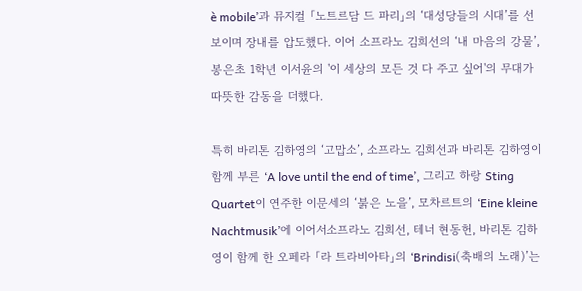è mobile’과 뮤지컬 「노트르담 드 파리」의 ‘대성당들의 시대’를 선보이며 장내를 압도했다. 이어 소프라노 김희선의 ‘내 마음의 강물’, 봉은초 1학년 이서윤의 '이 세상의 모든 것 다 주고 싶어'의 무대가 따뜻한 감동을 더했다.

특히 바리톤 김하영의 ‘고맙소’, 소프라노 김희선과 바리톤 김하영이 함께 부른 ‘A love until the end of time’, 그리고 하랑 Sting Quartet이 연주한 이문세의 ‘붉은 노을’, 모차르트의 ‘Eine kleine Nachtmusik’에 이어서소프라노 김희선, 테너 현동헌, 바리톤 김하영이 함께 한 오페라 「라 트라비아타」의 ‘Brindisi(축배의 노래)’는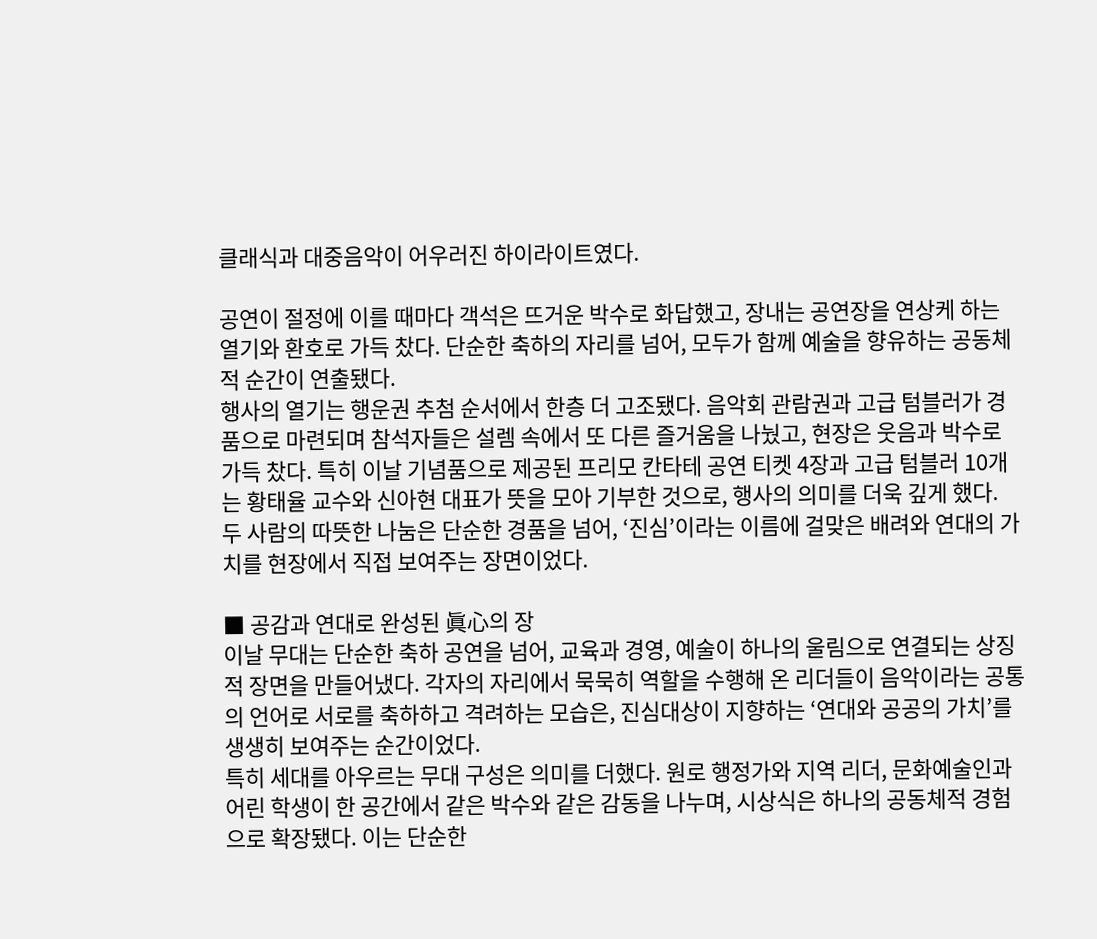클래식과 대중음악이 어우러진 하이라이트였다.

공연이 절정에 이를 때마다 객석은 뜨거운 박수로 화답했고, 장내는 공연장을 연상케 하는 열기와 환호로 가득 찼다. 단순한 축하의 자리를 넘어, 모두가 함께 예술을 향유하는 공동체적 순간이 연출됐다.
행사의 열기는 행운권 추첨 순서에서 한층 더 고조됐다. 음악회 관람권과 고급 텀블러가 경품으로 마련되며 참석자들은 설렘 속에서 또 다른 즐거움을 나눴고, 현장은 웃음과 박수로 가득 찼다. 특히 이날 기념품으로 제공된 프리모 칸타테 공연 티켓 4장과 고급 텀블러 10개는 황태율 교수와 신아현 대표가 뜻을 모아 기부한 것으로, 행사의 의미를 더욱 깊게 했다. 두 사람의 따뜻한 나눔은 단순한 경품을 넘어, ‘진심’이라는 이름에 걸맞은 배려와 연대의 가치를 현장에서 직접 보여주는 장면이었다.

■ 공감과 연대로 완성된 眞心의 장
이날 무대는 단순한 축하 공연을 넘어, 교육과 경영, 예술이 하나의 울림으로 연결되는 상징적 장면을 만들어냈다. 각자의 자리에서 묵묵히 역할을 수행해 온 리더들이 음악이라는 공통의 언어로 서로를 축하하고 격려하는 모습은, 진심대상이 지향하는 ‘연대와 공공의 가치’를 생생히 보여주는 순간이었다.
특히 세대를 아우르는 무대 구성은 의미를 더했다. 원로 행정가와 지역 리더, 문화예술인과 어린 학생이 한 공간에서 같은 박수와 같은 감동을 나누며, 시상식은 하나의 공동체적 경험으로 확장됐다. 이는 단순한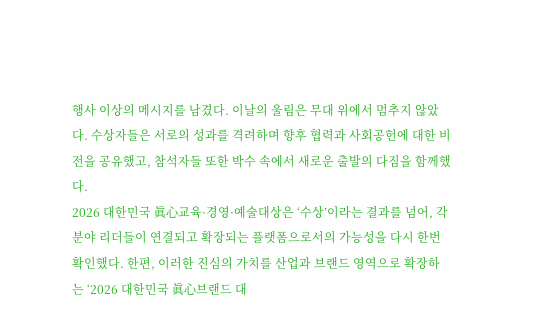행사 이상의 메시지를 남겼다. 이날의 울림은 무대 위에서 멈추지 않았다. 수상자들은 서로의 성과를 격려하며 향후 협력과 사회공헌에 대한 비전을 공유했고, 참석자들 또한 박수 속에서 새로운 출발의 다짐을 함께했다.
2026 대한민국 眞心교육·경영·예술대상은 ‘수상’이라는 결과를 넘어, 각 분야 리더들이 연결되고 확장되는 플랫폼으로서의 가능성을 다시 한번 확인했다. 한편, 이러한 진심의 가치를 산업과 브랜드 영역으로 확장하는 ‘2026 대한민국 眞心브랜드 대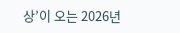상’이 오는 2026년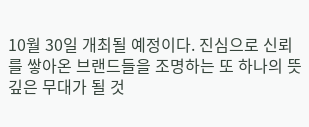10월 30일 개최될 예정이다. 진심으로 신뢰를 쌓아온 브랜드들을 조명하는 또 하나의 뜻깊은 무대가 될 것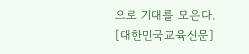으로 기대를 모은다.
[대한민국교육신문]